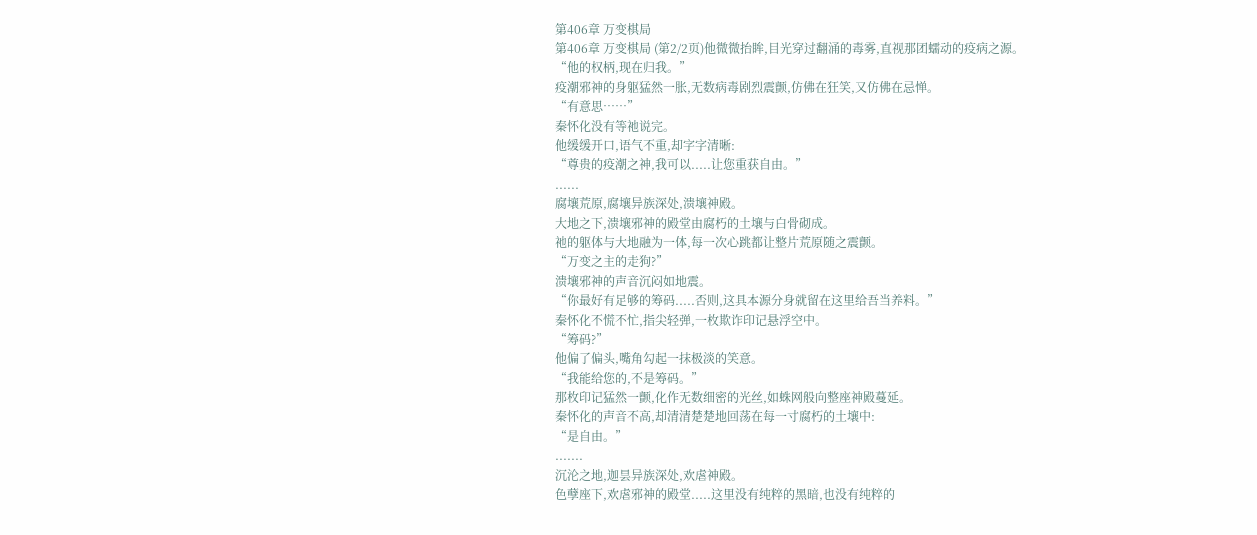第406章 万变棋局
第406章 万变棋局 (第2/2页)他微微抬眸,目光穿过翻涌的毒雾,直视那团蠕动的疫病之源。
“他的权柄,现在归我。”
疫潮邪神的身躯猛然一胀,无数病毒剧烈震颤,仿佛在狂笑,又仿佛在忌惮。
“有意思……”
秦怀化没有等祂说完。
他缓缓开口,语气不重,却字字清晰:
“尊贵的疫潮之神,我可以.....让您重获自由。”
......
腐壤荒原,腐壤异族深处,溃壤神殿。
大地之下,溃壤邪神的殿堂由腐朽的土壤与白骨砌成。
祂的躯体与大地融为一体,每一次心跳都让整片荒原随之震颤。
“万变之主的走狗?”
溃壤邪神的声音沉闷如地震。
“你最好有足够的筹码.....否则,这具本源分身就留在这里给吾当养料。”
秦怀化不慌不忙,指尖轻弹,一枚欺诈印记悬浮空中。
“筹码?”
他偏了偏头,嘴角勾起一抹极淡的笑意。
“我能给您的,不是筹码。”
那枚印记猛然一颤,化作无数细密的光丝,如蛛网般向整座神殿蔓延。
秦怀化的声音不高,却清清楚楚地回荡在每一寸腐朽的土壤中:
“是自由。”
.......
沉沦之地,迦昙异族深处,欢虐神殿。
色孽座下,欢虐邪神的殿堂.....这里没有纯粹的黑暗,也没有纯粹的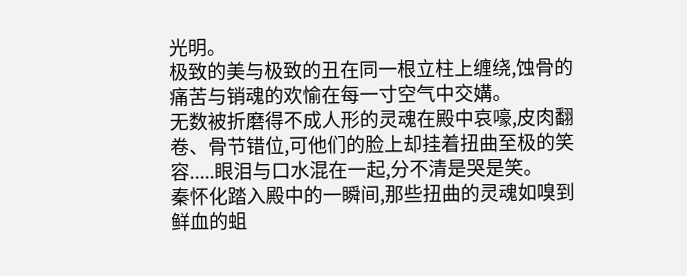光明。
极致的美与极致的丑在同一根立柱上缠绕,蚀骨的痛苦与销魂的欢愉在每一寸空气中交媾。
无数被折磨得不成人形的灵魂在殿中哀嚎,皮肉翻卷、骨节错位,可他们的脸上却挂着扭曲至极的笑容.....眼泪与口水混在一起,分不清是哭是笑。
秦怀化踏入殿中的一瞬间,那些扭曲的灵魂如嗅到鲜血的蛆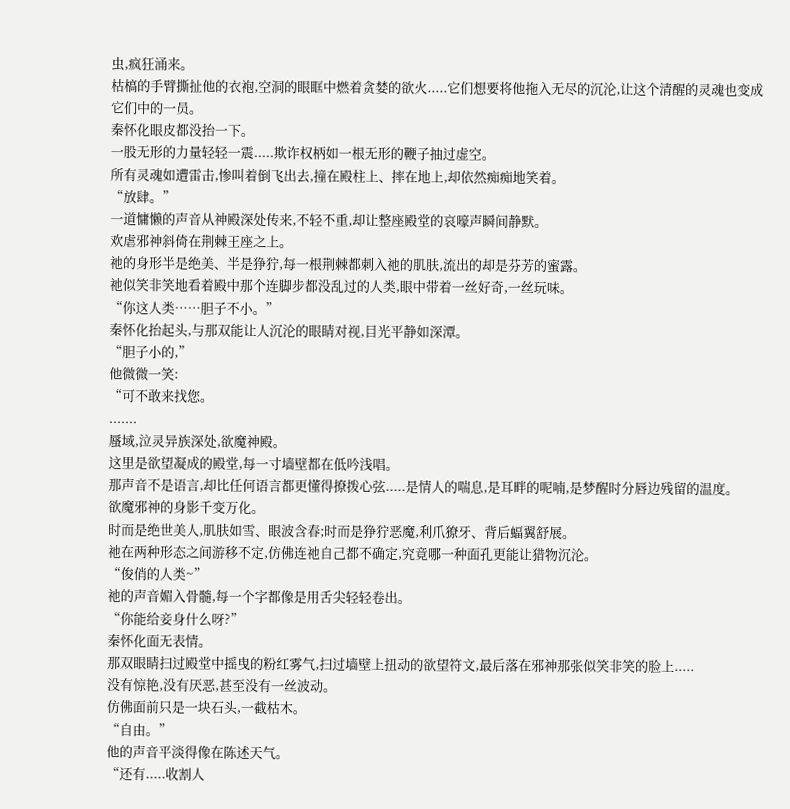虫,疯狂涌来。
枯槁的手臂撕扯他的衣袍,空洞的眼眶中燃着贪婪的欲火.....它们想要将他拖入无尽的沉沦,让这个清醒的灵魂也变成它们中的一员。
秦怀化眼皮都没抬一下。
一股无形的力量轻轻一震.....欺诈权柄如一根无形的鞭子抽过虚空。
所有灵魂如遭雷击,惨叫着倒飞出去,撞在殿柱上、摔在地上,却依然痴痴地笑着。
“放肆。”
一道慵懒的声音从神殿深处传来,不轻不重,却让整座殿堂的哀嚎声瞬间静默。
欢虐邪神斜倚在荆棘王座之上。
祂的身形半是绝美、半是狰狞,每一根荆棘都刺入祂的肌肤,流出的却是芬芳的蜜露。
祂似笑非笑地看着殿中那个连脚步都没乱过的人类,眼中带着一丝好奇,一丝玩味。
“你这人类……胆子不小。”
秦怀化抬起头,与那双能让人沉沦的眼睛对视,目光平静如深潭。
“胆子小的,”
他微微一笑:
“可不敢来找您。
.......
蜃域,泣灵异族深处,欲魔神殿。
这里是欲望凝成的殿堂,每一寸墙壁都在低吟浅唱。
那声音不是语言,却比任何语言都更懂得撩拨心弦.....是情人的喘息,是耳畔的呢喃,是梦醒时分唇边残留的温度。
欲魔邪神的身影千变万化。
时而是绝世美人,肌肤如雪、眼波含春;时而是狰狞恶魔,利爪獠牙、背后蝠翼舒展。
祂在两种形态之间游移不定,仿佛连祂自己都不确定,究竟哪一种面孔更能让猎物沉沦。
“俊俏的人类~”
祂的声音媚入骨髓,每一个字都像是用舌尖轻轻卷出。
“你能给妾身什么呀?”
秦怀化面无表情。
那双眼睛扫过殿堂中摇曳的粉红雾气,扫过墙壁上扭动的欲望符文,最后落在邪神那张似笑非笑的脸上.....
没有惊艳,没有厌恶,甚至没有一丝波动。
仿佛面前只是一块石头,一截枯木。
“自由。”
他的声音平淡得像在陈述天气。
“还有.....收割人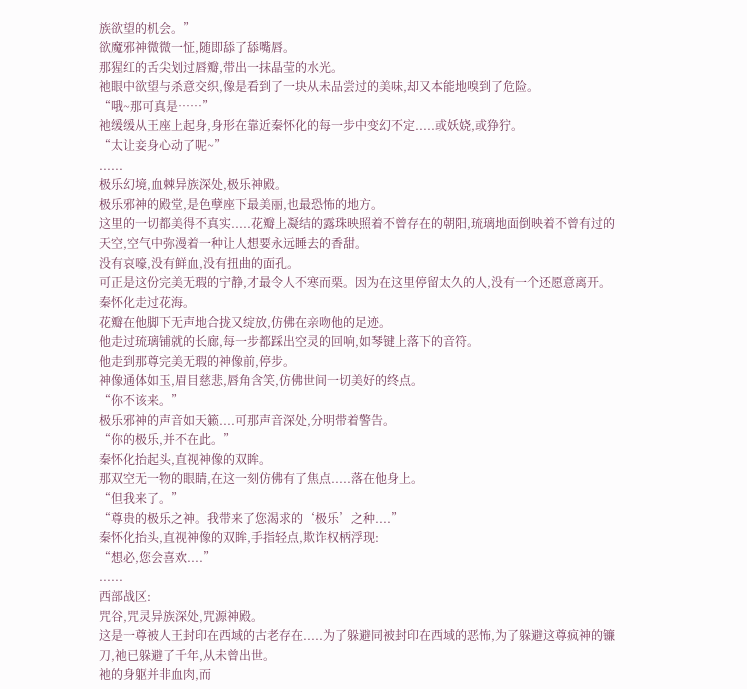族欲望的机会。”
欲魔邪神微微一怔,随即舔了舔嘴唇。
那猩红的舌尖划过唇瓣,带出一抹晶莹的水光。
祂眼中欲望与杀意交织,像是看到了一块从未品尝过的美味,却又本能地嗅到了危险。
“哦~那可真是……”
祂缓缓从王座上起身,身形在靠近秦怀化的每一步中变幻不定.....或妖娆,或狰狞。
“太让妾身心动了呢~”
......
极乐幻境,血棘异族深处,极乐神殿。
极乐邪神的殿堂,是色孽座下最美丽,也最恐怖的地方。
这里的一切都美得不真实.....花瓣上凝结的露珠映照着不曾存在的朝阳,琉璃地面倒映着不曾有过的天空,空气中弥漫着一种让人想要永远睡去的香甜。
没有哀嚎,没有鲜血,没有扭曲的面孔。
可正是这份完美无瑕的宁静,才最令人不寒而栗。因为在这里停留太久的人,没有一个还愿意离开。
秦怀化走过花海。
花瓣在他脚下无声地合拢又绽放,仿佛在亲吻他的足迹。
他走过琉璃铺就的长廊,每一步都踩出空灵的回响,如琴键上落下的音符。
他走到那尊完美无瑕的神像前,停步。
神像通体如玉,眉目慈悲,唇角含笑,仿佛世间一切美好的终点。
“你不该来。”
极乐邪神的声音如天籁....可那声音深处,分明带着警告。
“你的极乐,并不在此。”
秦怀化抬起头,直视神像的双眸。
那双空无一物的眼睛,在这一刻仿佛有了焦点.....落在他身上。
“但我来了。”
“尊贵的极乐之神。我带来了您渴求的‘极乐’之种....”
秦怀化抬头,直视神像的双眸,手指轻点,欺诈权柄浮现:
“想必,您会喜欢....”
......
西部战区:
咒谷,咒灵异族深处,咒源神殿。
这是一尊被人王封印在西域的古老存在.....为了躲避同被封印在西域的恶怖,为了躲避这尊疯神的镰刀,祂已躲避了千年,从未曾出世。
祂的身躯并非血肉,而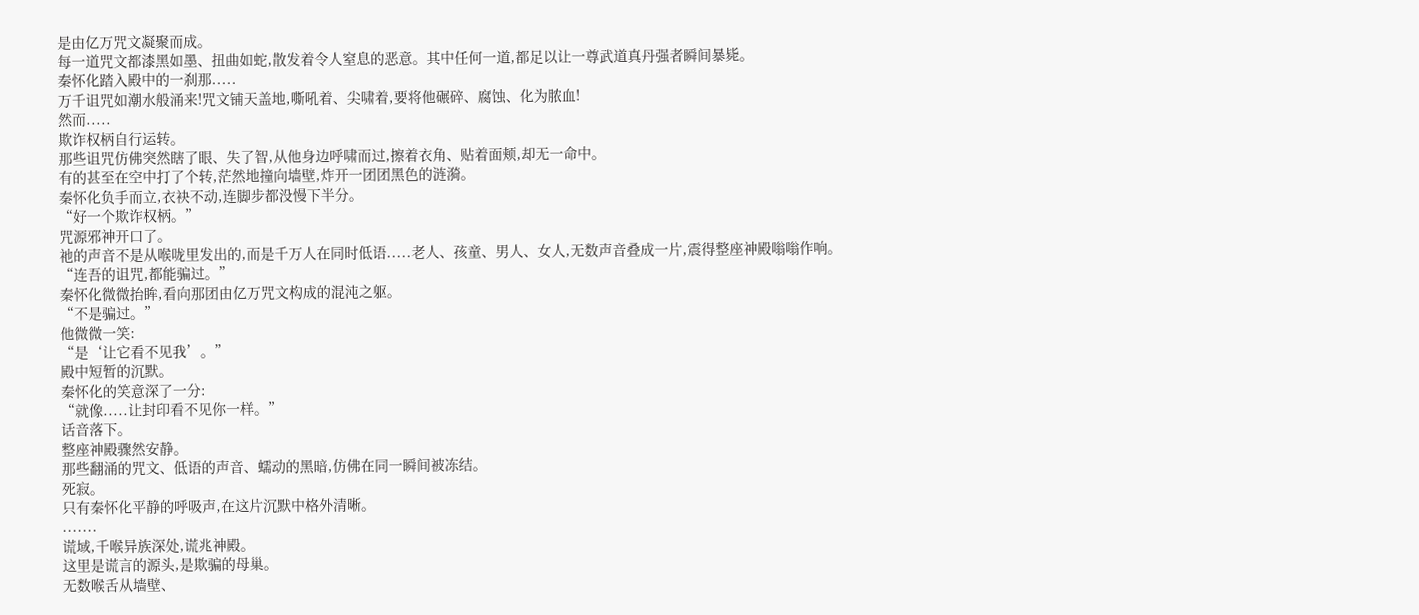是由亿万咒文凝聚而成。
每一道咒文都漆黑如墨、扭曲如蛇,散发着令人窒息的恶意。其中任何一道,都足以让一尊武道真丹强者瞬间暴毙。
秦怀化踏入殿中的一刹那.....
万千诅咒如潮水般涌来!咒文铺天盖地,嘶吼着、尖啸着,要将他碾碎、腐蚀、化为脓血!
然而.....
欺诈权柄自行运转。
那些诅咒仿佛突然瞎了眼、失了智,从他身边呼啸而过,擦着衣角、贴着面颊,却无一命中。
有的甚至在空中打了个转,茫然地撞向墙壁,炸开一团团黑色的涟漪。
秦怀化负手而立,衣袂不动,连脚步都没慢下半分。
“好一个欺诈权柄。”
咒源邪神开口了。
祂的声音不是从喉咙里发出的,而是千万人在同时低语.....老人、孩童、男人、女人,无数声音叠成一片,震得整座神殿嗡嗡作响。
“连吾的诅咒,都能骗过。”
秦怀化微微抬眸,看向那团由亿万咒文构成的混沌之躯。
“不是骗过。”
他微微一笑:
“是‘让它看不见我’。”
殿中短暂的沉默。
秦怀化的笑意深了一分:
“就像.....让封印看不见你一样。”
话音落下。
整座神殿骤然安静。
那些翻涌的咒文、低语的声音、蠕动的黑暗,仿佛在同一瞬间被冻结。
死寂。
只有秦怀化平静的呼吸声,在这片沉默中格外清晰。
.......
谎域,千喉异族深处,谎兆神殿。
这里是谎言的源头,是欺骗的母巢。
无数喉舌从墙壁、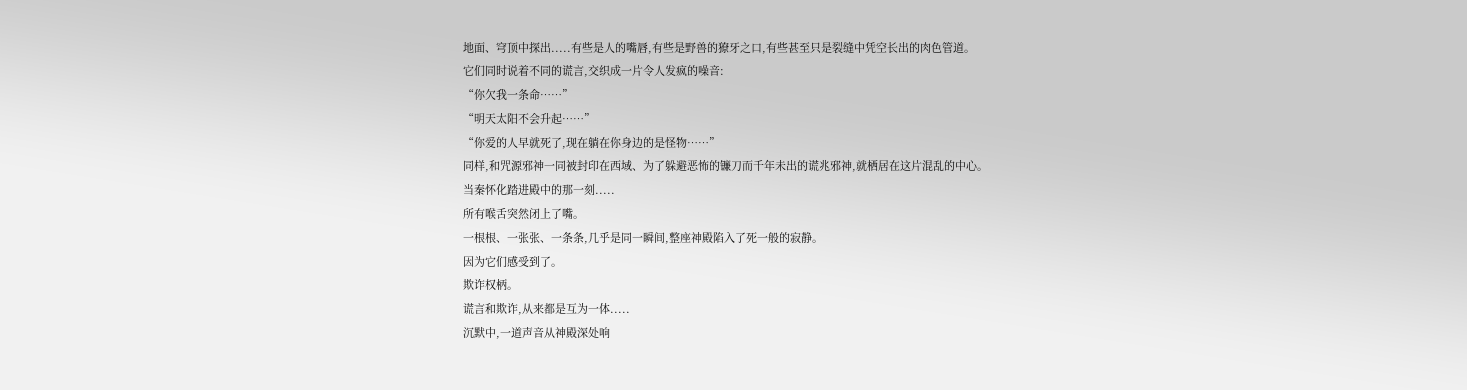地面、穹顶中探出.....有些是人的嘴唇,有些是野兽的獠牙之口,有些甚至只是裂缝中凭空长出的肉色管道。
它们同时说着不同的谎言,交织成一片令人发疯的噪音:
“你欠我一条命……”
“明天太阳不会升起……”
“你爱的人早就死了,现在躺在你身边的是怪物……”
同样,和咒源邪神一同被封印在西域、为了躲避恶怖的镰刀而千年未出的谎兆邪神,就栖居在这片混乱的中心。
当秦怀化踏进殿中的那一刻.....
所有喉舌突然闭上了嘴。
一根根、一张张、一条条,几乎是同一瞬间,整座神殿陷入了死一般的寂静。
因为它们感受到了。
欺诈权柄。
谎言和欺诈,从来都是互为一体.....
沉默中,一道声音从神殿深处响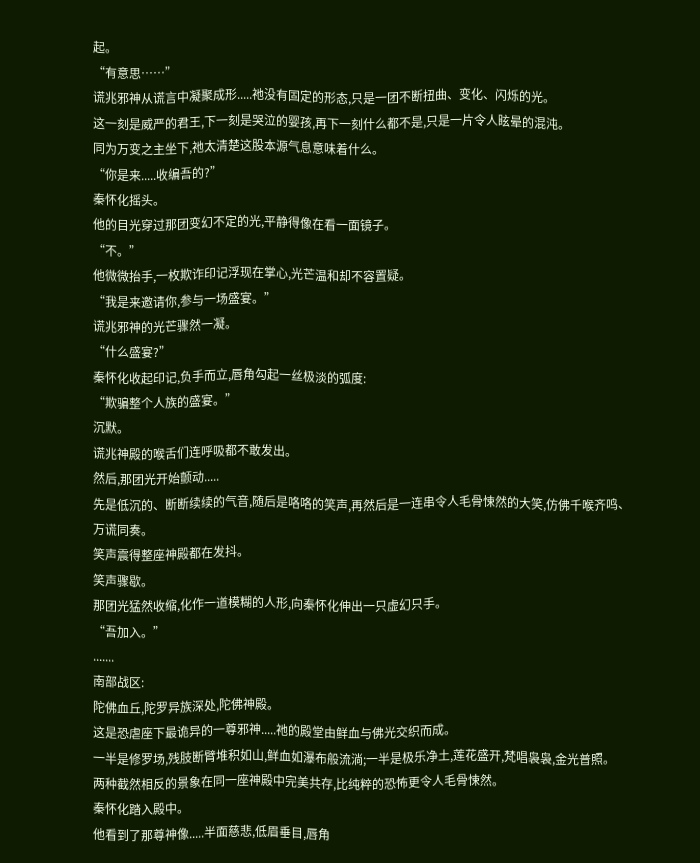起。
“有意思……”
谎兆邪神从谎言中凝聚成形.....祂没有固定的形态,只是一团不断扭曲、变化、闪烁的光。
这一刻是威严的君王,下一刻是哭泣的婴孩,再下一刻什么都不是,只是一片令人眩晕的混沌。
同为万变之主坐下,祂太清楚这股本源气息意味着什么。
“你是来.....收编吾的?”
秦怀化摇头。
他的目光穿过那团变幻不定的光,平静得像在看一面镜子。
“不。”
他微微抬手,一枚欺诈印记浮现在掌心,光芒温和却不容置疑。
“我是来邀请你,参与一场盛宴。”
谎兆邪神的光芒骤然一凝。
“什么盛宴?”
秦怀化收起印记,负手而立,唇角勾起一丝极淡的弧度:
“欺骗整个人族的盛宴。”
沉默。
谎兆神殿的喉舌们连呼吸都不敢发出。
然后,那团光开始颤动.....
先是低沉的、断断续续的气音,随后是咯咯的笑声,再然后是一连串令人毛骨悚然的大笑,仿佛千喉齐鸣、万谎同奏。
笑声震得整座神殿都在发抖。
笑声骤歇。
那团光猛然收缩,化作一道模糊的人形,向秦怀化伸出一只虚幻只手。
“吾加入。”
.......
南部战区:
陀佛血丘,陀罗异族深处,陀佛神殿。
这是恐虐座下最诡异的一尊邪神.....祂的殿堂由鲜血与佛光交织而成。
一半是修罗场,残肢断臂堆积如山,鲜血如瀑布般流淌;一半是极乐净土,莲花盛开,梵唱袅袅,金光普照。
两种截然相反的景象在同一座神殿中完美共存,比纯粹的恐怖更令人毛骨悚然。
秦怀化踏入殿中。
他看到了那尊神像.....半面慈悲,低眉垂目,唇角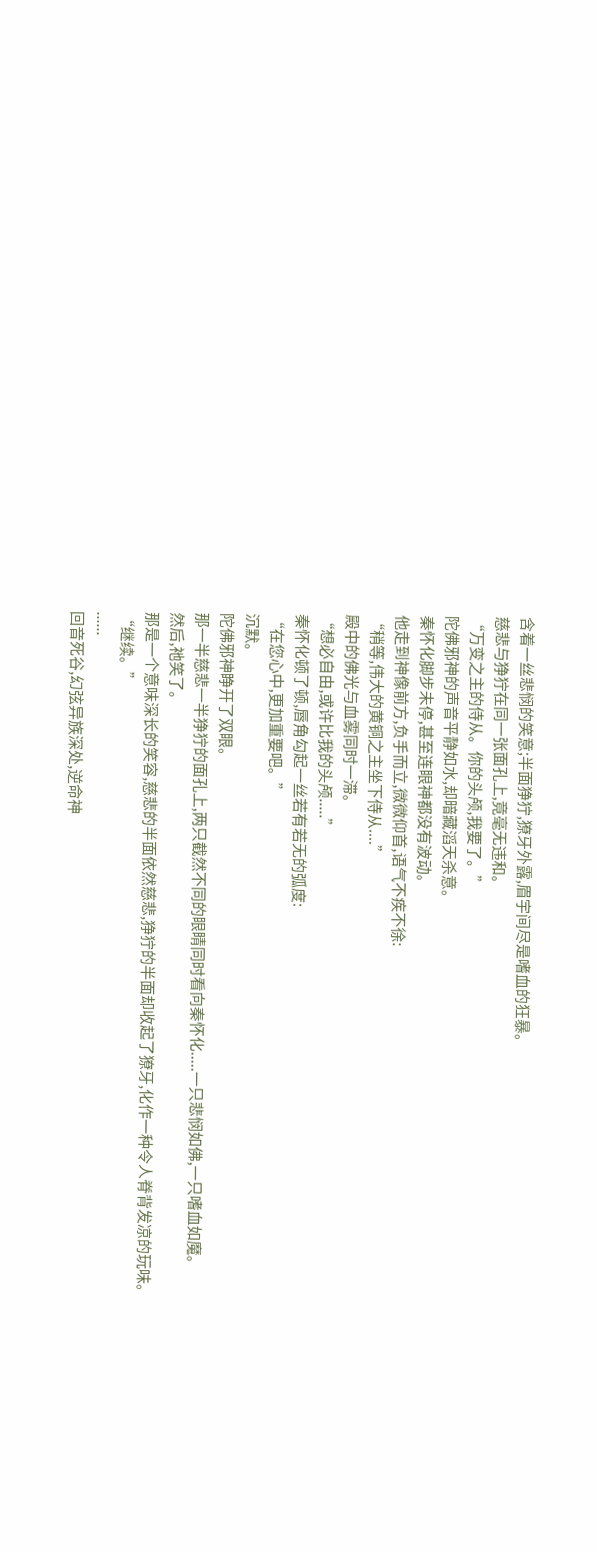含着一丝悲悯的笑意;半面狰狞,獠牙外露,眉宇间尽是嗜血的狂暴。
慈悲与狰狞在同一张面孔上,竟毫无违和。
“万变之主的侍从。你的头颅,我要了。”
陀佛邪神的声音平静如水,却暗藏滔天杀意。
秦怀化脚步未停,甚至连眼神都没有波动。
他走到神像前方,负手而立,微微仰首,语气不疾不徐:
“稍等,伟大的黄铜之主坐下侍从....”
殿中的佛光与血雾同时一滞。
“想必自由,或许比我的头颅.....”
秦怀化顿了顿,唇角勾起一丝若有若无的弧度:
“在您心中,更加重要吧。”
沉默。
陀佛邪神睁开了双眼。
那一半慈悲一半狰狞的面孔上,两只截然不同的眼睛同时看向秦怀化.....一只悲悯如佛,一只嗜血如魔。
然后,祂笑了。
那是一个意味深长的笑容,慈悲的半面依然慈悲,狰狞的半面却收起了獠牙,化作一种令人脊背发凉的玩味。
“继续。”
......
回音死谷,幻弦异族深处,逆命神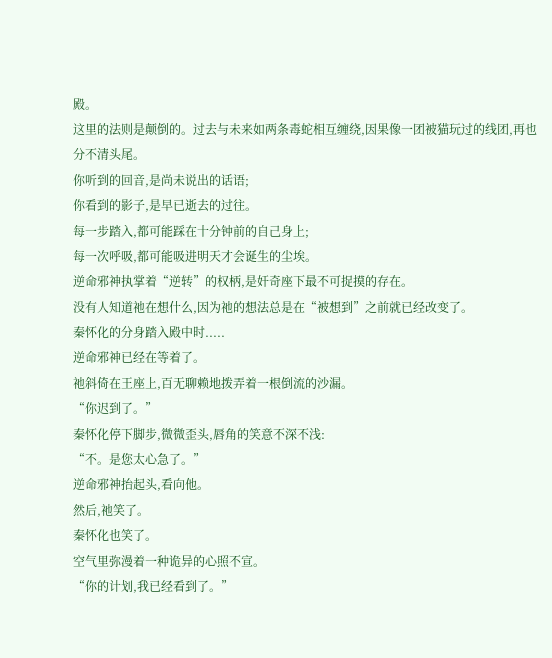殿。
这里的法则是颠倒的。过去与未来如两条毒蛇相互缠绕,因果像一团被猫玩过的线团,再也分不清头尾。
你听到的回音,是尚未说出的话语;
你看到的影子,是早已逝去的过往。
每一步踏入,都可能踩在十分钟前的自己身上;
每一次呼吸,都可能吸进明天才会诞生的尘埃。
逆命邪神执掌着“逆转”的权柄,是奸奇座下最不可捉摸的存在。
没有人知道祂在想什么,因为祂的想法总是在“被想到”之前就已经改变了。
秦怀化的分身踏入殿中时.....
逆命邪神已经在等着了。
祂斜倚在王座上,百无聊赖地拨弄着一根倒流的沙漏。
“你迟到了。”
秦怀化停下脚步,微微歪头,唇角的笑意不深不浅:
“不。是您太心急了。”
逆命邪神抬起头,看向他。
然后,祂笑了。
秦怀化也笑了。
空气里弥漫着一种诡异的心照不宣。
“你的计划,我已经看到了。”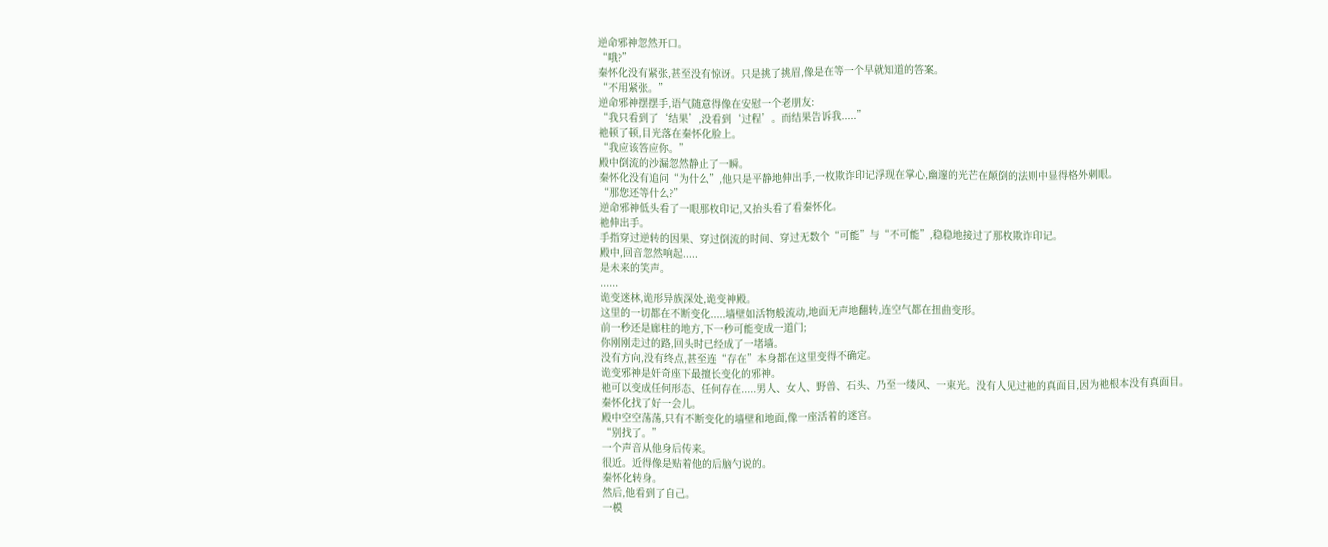逆命邪神忽然开口。
“哦?”
秦怀化没有紧张,甚至没有惊讶。只是挑了挑眉,像是在等一个早就知道的答案。
“不用紧张。”
逆命邪神摆摆手,语气随意得像在安慰一个老朋友:
“我只看到了‘结果’,没看到‘过程’。而结果告诉我.....”
祂顿了顿,目光落在秦怀化脸上。
“我应该答应你。”
殿中倒流的沙漏忽然静止了一瞬。
秦怀化没有追问“为什么”,他只是平静地伸出手,一枚欺诈印记浮现在掌心,幽邃的光芒在颠倒的法则中显得格外刺眼。
“那您还等什么?”
逆命邪神低头看了一眼那枚印记,又抬头看了看秦怀化。
祂伸出手。
手指穿过逆转的因果、穿过倒流的时间、穿过无数个“可能”与“不可能”,稳稳地接过了那枚欺诈印记。
殿中,回音忽然响起.....
是未来的笑声。
......
诡变迷林,诡形异族深处,诡变神殿。
这里的一切都在不断变化.....墙壁如活物般流动,地面无声地翻转,连空气都在扭曲变形。
前一秒还是廊柱的地方,下一秒可能变成一道门;
你刚刚走过的路,回头时已经成了一堵墙。
没有方向,没有终点,甚至连“存在”本身都在这里变得不确定。
诡变邪神是奸奇座下最擅长变化的邪神。
祂可以变成任何形态、任何存在.....男人、女人、野兽、石头、乃至一缕风、一束光。没有人见过祂的真面目,因为祂根本没有真面目。
秦怀化找了好一会儿。
殿中空空荡荡,只有不断变化的墙壁和地面,像一座活着的迷宫。
“别找了。”
一个声音从他身后传来。
很近。近得像是贴着他的后脑勺说的。
秦怀化转身。
然后,他看到了自己。
一模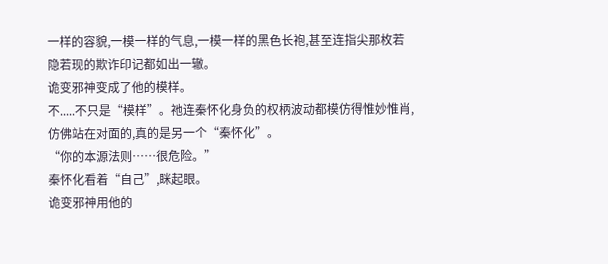一样的容貌,一模一样的气息,一模一样的黑色长袍,甚至连指尖那枚若隐若现的欺诈印记都如出一辙。
诡变邪神变成了他的模样。
不.....不只是“模样”。祂连秦怀化身负的权柄波动都模仿得惟妙惟肖,仿佛站在对面的,真的是另一个“秦怀化”。
“你的本源法则……很危险。”
秦怀化看着“自己”,眯起眼。
诡变邪神用他的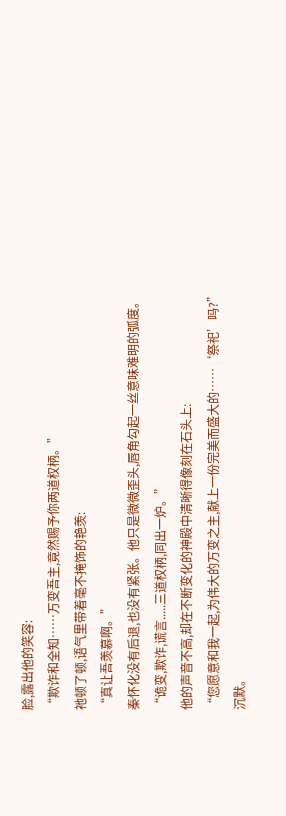脸,露出他的笑容:
“欺诈和全知……万变吾主,竟然赐予你两道权柄。”
祂顿了顿,语气里带着毫不掩饰的艳羡:
“真让吾羡慕啊。”
秦怀化没有后退,也没有紧张。他只是微微歪头,唇角勾起一丝意味难明的弧度。
“诡变,欺诈,谎言.....三道权柄,同出一炉。”
他的声音不高,却在不断变化的神殿中清晰得像刻在石头上:
“您愿意和我一起,为伟大的万变之主,献上一份完美而盛大的……‘祭祀’吗?”
沉默。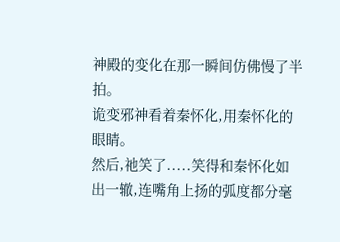神殿的变化在那一瞬间仿佛慢了半拍。
诡变邪神看着秦怀化,用秦怀化的眼睛。
然后,祂笑了.....笑得和秦怀化如出一辙,连嘴角上扬的弧度都分毫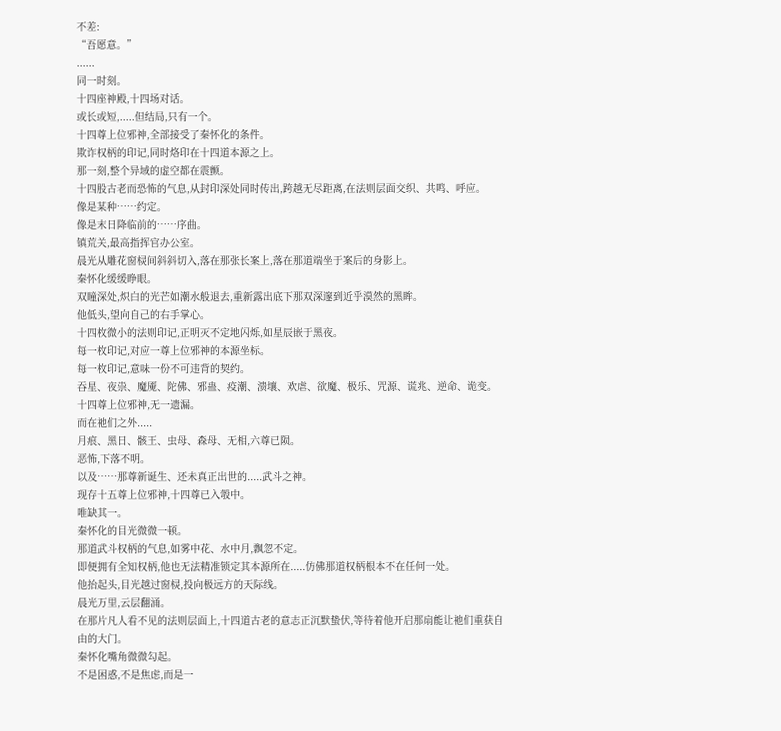不差:
“吾愿意。”
......
同一时刻。
十四座神殿,十四场对话。
或长或短,.....但结局,只有一个。
十四尊上位邪神,全部接受了秦怀化的条件。
欺诈权柄的印记,同时烙印在十四道本源之上。
那一刻,整个异域的虚空都在震颤。
十四股古老而恐怖的气息,从封印深处同时传出,跨越无尽距离,在法则层面交织、共鸣、呼应。
像是某种……约定。
像是末日降临前的……序曲。
镇荒关,最高指挥官办公室。
晨光从雕花窗棂间斜斜切入,落在那张长案上,落在那道端坐于案后的身影上。
秦怀化缓缓睁眼。
双瞳深处,炽白的光芒如潮水般退去,重新露出底下那双深邃到近乎漠然的黑眸。
他低头,望向自己的右手掌心。
十四枚微小的法则印记,正明灭不定地闪烁,如星辰嵌于黑夜。
每一枚印记,对应一尊上位邪神的本源坐标。
每一枚印记,意味一份不可违背的契约。
吞星、夜祟、魔魇、陀佛、邪蛊、疫潮、溃壤、欢虐、欲魔、极乐、咒源、谎兆、逆命、诡变。
十四尊上位邪神,无一遗漏。
而在祂们之外.....
月痕、黑日、骸王、虫母、森母、无相,六尊已陨。
恶怖,下落不明。
以及……那尊新诞生、还未真正出世的.....武斗之神。
现存十五尊上位邪神,十四尊已入彀中。
唯缺其一。
秦怀化的目光微微一顿。
那道武斗权柄的气息,如雾中花、水中月,飘忽不定。
即便拥有全知权柄,他也无法精准锁定其本源所在.....仿佛那道权柄根本不在任何一处。
他抬起头,目光越过窗棂,投向极远方的天际线。
晨光万里,云层翻涌。
在那片凡人看不见的法则层面上,十四道古老的意志正沉默蛰伏,等待着他开启那扇能让祂们重获自由的大门。
秦怀化嘴角微微勾起。
不是困惑,不是焦虑,而是一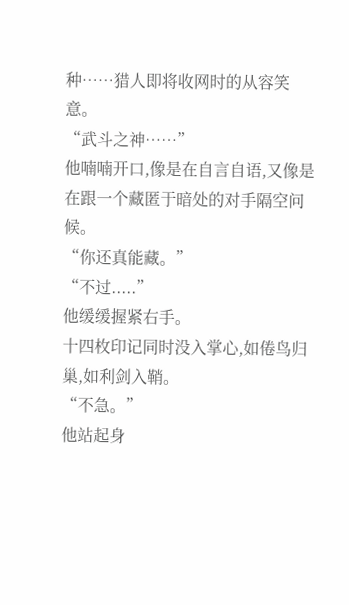种……猎人即将收网时的从容笑意。
“武斗之神……”
他喃喃开口,像是在自言自语,又像是在跟一个藏匿于暗处的对手隔空问候。
“你还真能藏。”
“不过.....”
他缓缓握紧右手。
十四枚印记同时没入掌心,如倦鸟归巢,如利剑入鞘。
“不急。”
他站起身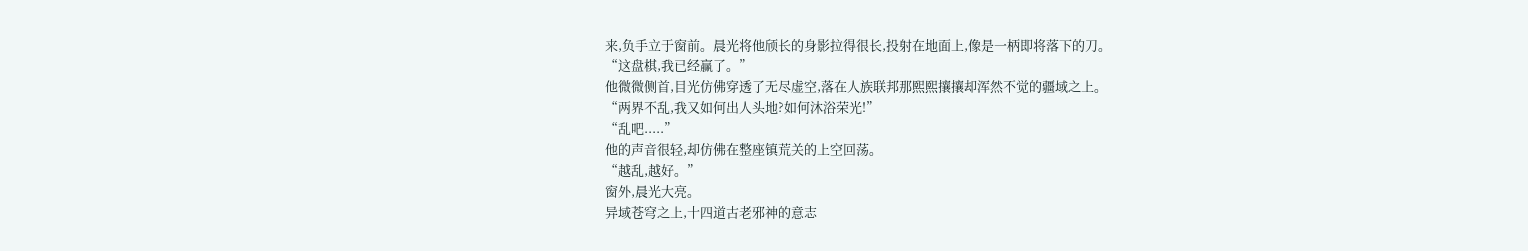来,负手立于窗前。晨光将他颀长的身影拉得很长,投射在地面上,像是一柄即将落下的刀。
“这盘棋,我已经赢了。”
他微微侧首,目光仿佛穿透了无尽虚空,落在人族联邦那熙熙攘攘却浑然不觉的疆域之上。
“两界不乱,我又如何出人头地?如何沐浴荣光!”
“乱吧.....”
他的声音很轻,却仿佛在整座镇荒关的上空回荡。
“越乱,越好。”
窗外,晨光大亮。
异域苍穹之上,十四道古老邪神的意志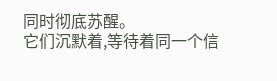同时彻底苏醒。
它们沉默着,等待着同一个信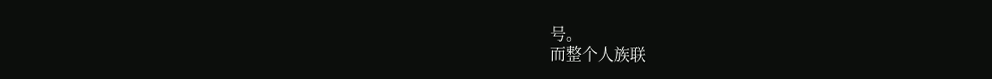号。
而整个人族联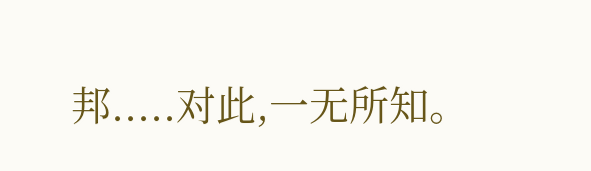邦.....对此,一无所知。